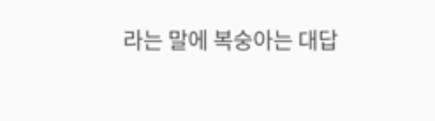라는 말에 복숭아는 대답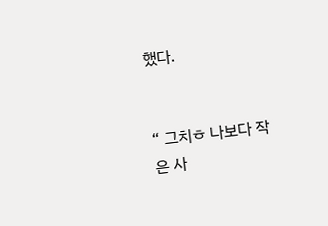했다.


“ 그치ㅎ 나보다 작은 사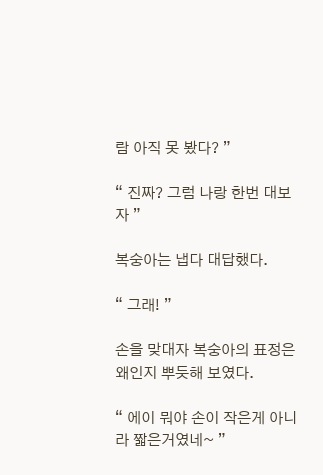람 아직 못 봤다? ”

“ 진짜? 그럼 나랑 한번 대보자 ”

복숭아는 냅다 대답했다.

“ 그래! ”

손을 맞대자 복숭아의 표정은 왜인지 뿌듯해 보였다.

“ 에이 뭐야 손이 작은게 아니라 짧은거였네~ ”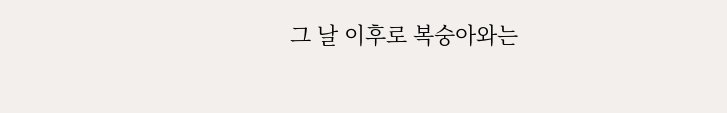그 날 이후로 복숭아와는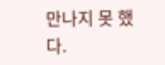만나지 못 했다.